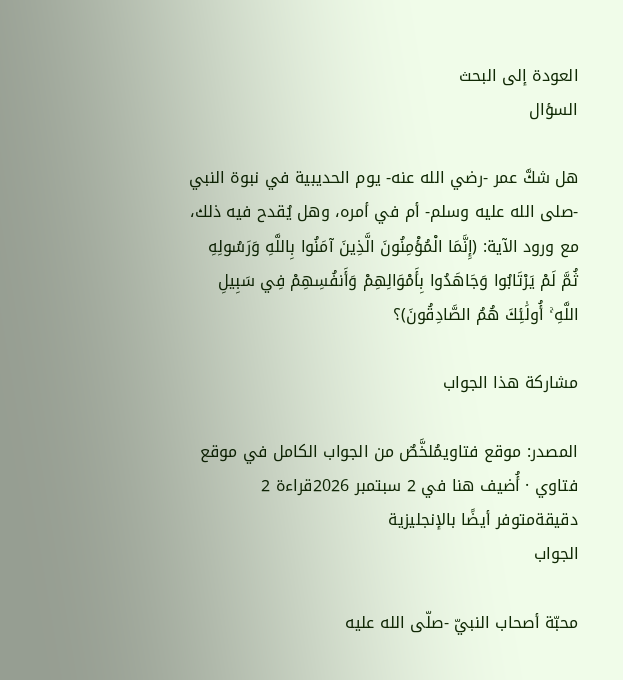العودة إلى البحث
السؤال

هل شكَّ عمر -رضي الله عنه- يوم الحديبية في نبوة النبي -صلى الله عليه وسلم- أم في أمره، وهل يُقدح فيه ذلك، مع ورود الآية: (إِنَّمَا الْمُؤْمِنُونَ الَّذِينَ آمَنُوا بِاللَّهِ وَرَسُولِهِ ثُمَّ لَمْ يَرْتَابُوا وَجَاهَدُوا بِأَمْوَالِهِمْ وَأَنفُسِهِمْ فِي سَبِيلِ اللَّهِ ۚ أُولَٰئِكَ هُمُ الصَّادِقُونَ)؟

مشاركة هذا الجواب

المصدر: موقع فتاويمُلخَّصٌ من الجواب الكامل في موقع فتاوي · أُضيف هنا في 2 سبتمبر 2026قراءة 2 دقيقةمتوفر أيضًا بالإنجليزية
الجواب

محبّة أصحاب النبيّ -صلّى الله عليه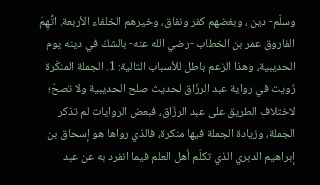وسلّم- دين ، وبغضهم كفر ونفاق، وخيرهم الخلفاء الأربعة. اتُّهِمَ الفاروق عمر بن الخطاب -رضي الله عنه- بالشكّ في دينه يوم الحديبية، وهذا الزعم باطل للأسباب التالية: 1. الجملة المنكَرة رُويت في رواية عبد الرزّاق لحديث صلح الحديبية ولا تصحّ؛ لاختلاف الطريق على عبد الرزّاق، فبعض الروايات لم تذكر الجملة، وزيادة الجملة فيها منكرة، فالذي رواها هو إسحاق بن إبراهيم الدبري الذي تكلّم أهل العلم فيما انفرد به عن عبد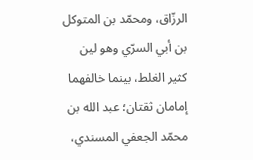الرزّاق، ومحمّد بن المتوكل بن أبي السرّي وهو لين كثير الغلط، بينما خالفهما إمامان ثقتان؛ عبد الله بن محمّد الجعفي المسندي،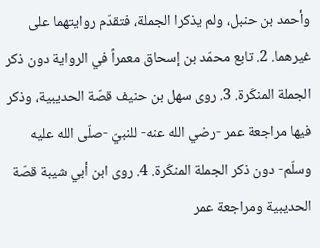وأحمد بن حنبل، ولم يذكرا الجملة، فتقدّم روايتهما على غيرهما. 2. تابع محمّد بن إسحاق معمراً في الرواية دون ذكر الجملة المنكَرة. 3. روى سهل بن حنيف قصّة الحديبية، وذكر فيها مراجعة عمر -رضي الله عنه- للنبيّ -صلّى الله عليه وسلّم- دون ذكر الجملة المنكَرة. 4. روى ابن أبي شيبة قصّة الحديبية ومراجعة عمر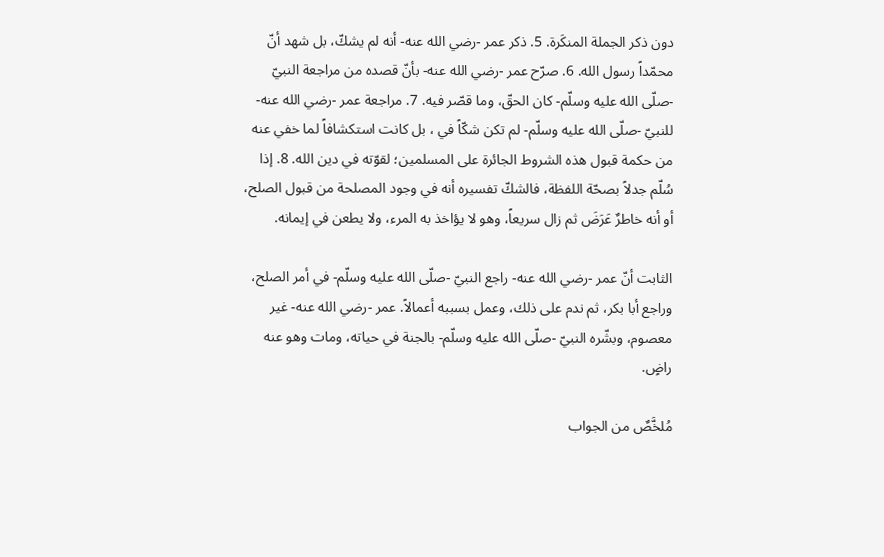دون ذكر الجملة المنكَرة. 5. ذكر عمر -رضي الله عنه- أنه لم يشكّ، بل شهد أنّ محمّداً رسول الله. 6. صرّح عمر -رضي الله عنه- بأنّ قصده من مراجعة النبيّ -صلّى الله عليه وسلّم- كان الحقّ، وما قصّر فيه. 7. مراجعة عمر -رضي الله عنه- للنبيّ -صلّى الله عليه وسلّم- لم تكن شكّاً في ، بل كانت استكشافاً لما خفي عنه من حكمة قبول هذه الشروط الجائرة على المسلمين؛ لقوّته في دين الله. 8. إذا سُلّم جدلاً بصحّة اللفظة، فالشكّ تفسيره أنه في وجود المصلحة من قبول الصلح، أو أنه خاطرٌ عَرَضَ ثم زال سريعاً، وهو لا يؤاخذ به المرء، ولا يطعن في إيمانه.

الثابت أنّ عمر -رضي الله عنه- راجع النبيّ -صلّى الله عليه وسلّم- في أمر الصلح، وراجع أبا بكر، ثم ندم على ذلك، وعمل بسببه أعمالاً. عمر -رضي الله عنه- غير معصوم، وبشّره النبيّ -صلّى الله عليه وسلّم- بالجنة في حياته، ومات وهو عنه راضٍ.

مُلخَّصٌ من الجواب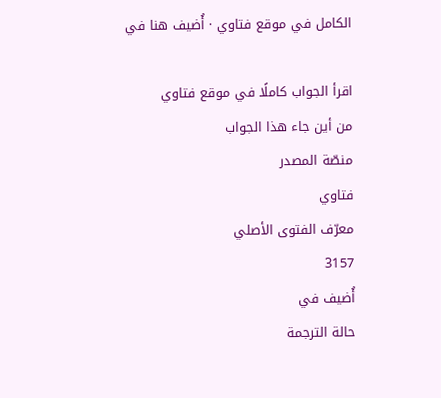الكامل في موقع فتاوي · أُضيف هنا في

اقرأ الجواب كاملًا في موقع فتاوي
من أين جاء هذا الجواب
منصّة المصدر
فتاوي
معرّف الفتوى الأصلي
3157
أُضيف في
حالة الترجمة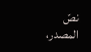نصّ المصدر،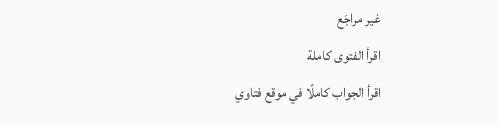غير مراجَع
اقرأ الفتوى كاملة
اقرأ الجواب كاملًا في موقع فتاوي